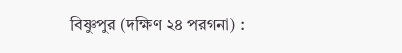বিষ্ণুপুর (দক্ষিণ ২৪ পরগনা) :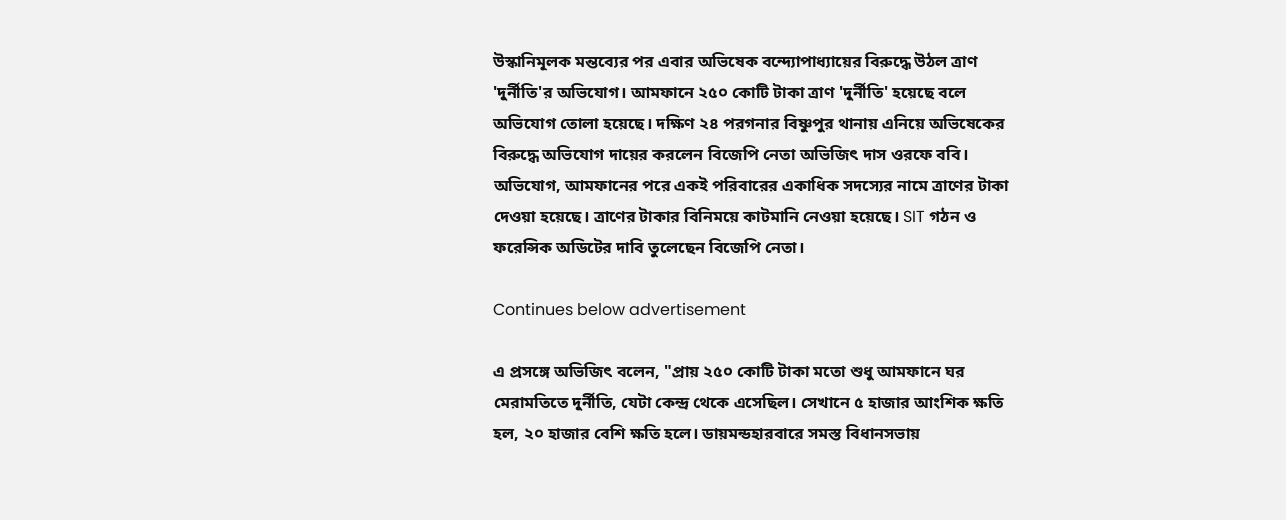উস্কানিমূলক মন্তব্যের পর এবার অভিষেক বন্দ্যোপাধ্যায়ের বিরুদ্ধে উঠল ত্রাণ 'দুর্নীতি'র অভিযোগ। আমফানে ২৫০ কোটি টাকা ত্রাণ 'দুর্নীতি' হয়েছে বলে অভিযোগ তোলা হয়েছে। দক্ষিণ ২৪ পরগনার বিষ্ণুপুর থানায় এনিয়ে অভিষেকের বিরুদ্ধে অভিযোগ দায়ের করলেন বিজেপি নেতা অভিজিৎ দাস ওরফে ববি। অভিযোগ, আমফানের পরে একই পরিবারের একাধিক সদস্যের নামে ত্রাণের টাকা দেওয়া হয়েছে। ত্রাণের টাকার বিনিময়ে কাটমানি নেওয়া হয়েছে। SIT গঠন ও ফরেন্সিক অডিটের দাবি তুলেছেন বিজেপি নেতা।

Continues below advertisement

এ প্রসঙ্গে অভিজিৎ বলেন, "প্রায় ২৫০ কোটি টাকা মতো শুধু আমফানে ঘর মেরামতিতে দুর্নীতি, যেটা কেন্দ্র থেকে এসেছিল। সেখানে ৫ হাজার আংশিক ক্ষতি হল, ২০ হাজার বেশি ক্ষতি হলে। ডায়মন্ডহারবারে সমস্ত বিধানসভায়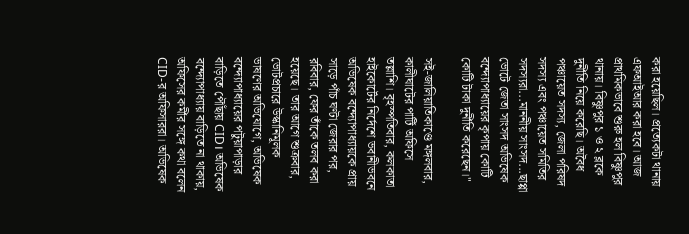করা হয়েছিল। প্রত্যেকটা থানায় এফআইআর করা হবে। আজ প্রাথমিকভাবে শুরু হল বিষ্ণুপুর থানায়। বিষ্ণুপুর ১ ও ২ ব্লকে দুর্নীতি নিয়ে করেছি। অবৈধ পঞ্চায়েত সদস্য, জেলা পরিষদ সদস্য এবং পঞ্চায়েত সমিতির সদস্যরা...মাননীয় সাংসদ...ছাপ্পা ভোটে জেতা সাংসদ অভিষেক বন্দ্যোপাধ্যায়ের কৃপায় কোটি কোটি টাকা দুর্নীতি করেছেন।"

সই-জালিয়াতিকাণ্ডে মঙ্গলবার, কালীঘাটের পার্টি অফিসে তল্লাশি। বৃহস্পতিবার, কলকাতা হাইকোর্টের নির্দেশে ভবানীভবনে অভিষেক বন্দ্যোপাধ্যায়কে প্রায় সাড়ে পাঁচ ঘণ্টা জেরার পর, রবিবার, ফের তাঁকে তলব করা হয়েছে। তার আগে শুক্রবার, ভোটপ্রচারে উস্কানিমূলক ভাষণের অভিযোগে, অভিষেক বন্দ্যোপাধ্যায়ের পটুয়াপাড়ার বাড়িতে পৌঁছায় CID। অভিষেক বন্দ্যোপাধ্যায় বাড়িতে না থাকায়, অফিসের কর্মীর সঙ্গে কথা বলেন CID-র অফিসাররা। অভিষেক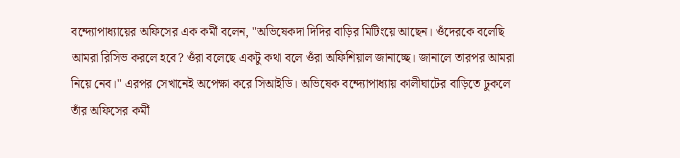বন্দ্যোপাধ্যায়ের অফিসের এক কর্মী বলেন, "অভিষেকদা দিদির বাড়ির মিটিংয়ে আছেন। ওঁদেরকে বলেছি আমরা রিসিভ করলে হবে? ওঁরা বলেছে একটু কথা বলে ওঁরা অফিশিয়াল জানাচ্ছে। জানালে তারপর আমরা নিয়ে নেব।" এরপর সেখানেই অপেক্ষা করে সিআইডি। অভিষেক বন্দ্যোপাধ্যায় কালীঘাটের বাড়িতে ঢুকলে তাঁর অফিসের কর্মী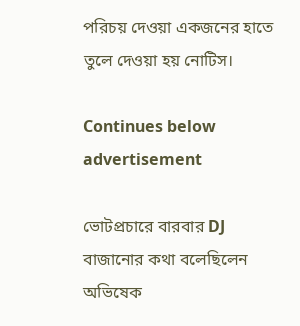পরিচয় দেওয়া একজনের হাতে তুলে দেওয়া হয় নোটিস।

Continues below advertisement

ভোটপ্রচারে বারবার DJ বাজানোর কথা বলেছিলেন অভিষেক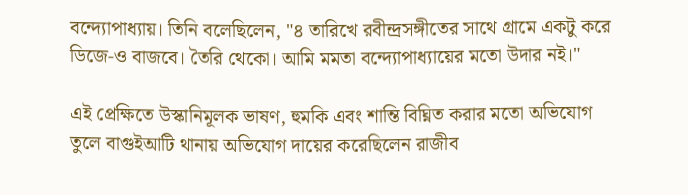বন্দ্যোপাধ্যায়। তিনি বলেছিলেন, "৪ তারিখে রবীন্দ্রসঙ্গীতের সাথে গ্রামে একটু করে ডিজে-ও বাজবে। তৈরি থেকো। আমি মমতা বন্দ্যোপাধ্যায়ের মতো উদার নই।"

এই প্রেক্ষিতে উস্কানিমূলক ভাষণ, হুমকি এবং শান্তি বিঘ্নিত করার মতো অভিযোগ তুলে বাগুইআটি থানায় অভিযোগ দায়ের করেছিলেন রাজীব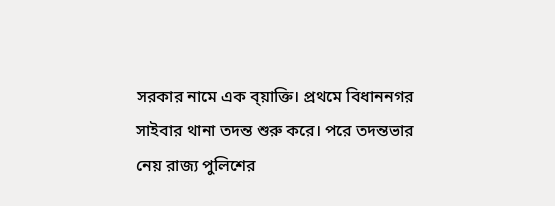সরকার নামে এক ব্য়াক্তি। প্রথমে বিধাননগর সাইবার থানা তদন্ত শুরু করে। পরে তদন্তভার নেয় রাজ্য পুলিশের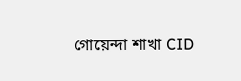গোয়েন্দা শাখা CID